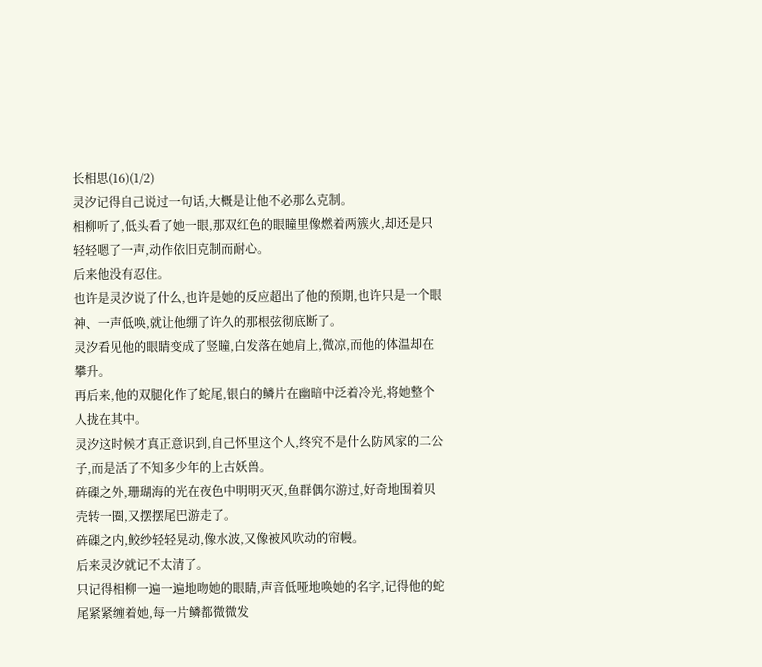长相思(16)(1/2)
灵汐记得自己说过一句话,大概是让他不必那么克制。
相柳听了,低头看了她一眼,那双红色的眼瞳里像燃着两簇火,却还是只轻轻嗯了一声,动作依旧克制而耐心。
后来他没有忍住。
也许是灵汐说了什么,也许是她的反应超出了他的预期,也许只是一个眼神、一声低唤,就让他绷了许久的那根弦彻底断了。
灵汐看见他的眼睛变成了竖瞳,白发落在她肩上,微凉,而他的体温却在攀升。
再后来,他的双腿化作了蛇尾,银白的鳞片在幽暗中泛着冷光,将她整个人拢在其中。
灵汐这时候才真正意识到,自己怀里这个人,终究不是什么防风家的二公子,而是活了不知多少年的上古妖兽。
砗磲之外,珊瑚海的光在夜色中明明灭灭,鱼群偶尔游过,好奇地围着贝壳转一圈,又摆摆尾巴游走了。
砗磲之内,鲛纱轻轻晃动,像水波,又像被风吹动的帘幔。
后来灵汐就记不太清了。
只记得相柳一遍一遍地吻她的眼睛,声音低哑地唤她的名字,记得他的蛇尾紧紧缠着她,每一片鳞都微微发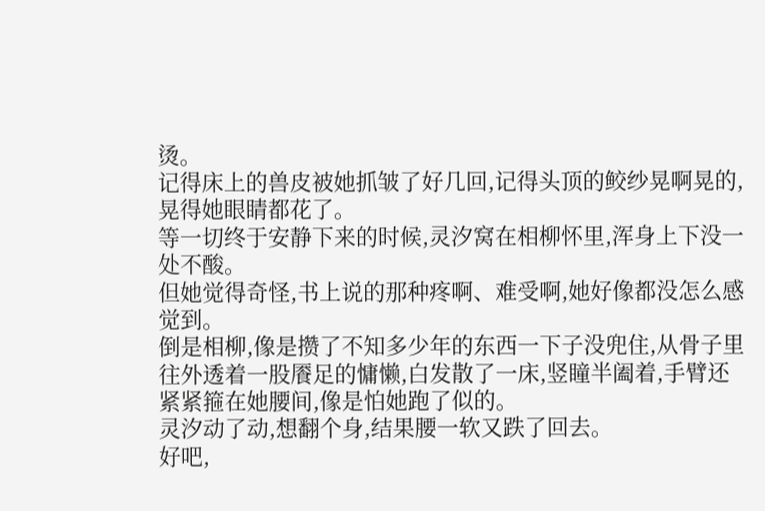烫。
记得床上的兽皮被她抓皱了好几回,记得头顶的鲛纱晃啊晃的,晃得她眼睛都花了。
等一切终于安静下来的时候,灵汐窝在相柳怀里,浑身上下没一处不酸。
但她觉得奇怪,书上说的那种疼啊、难受啊,她好像都没怎么感觉到。
倒是相柳,像是攒了不知多少年的东西一下子没兜住,从骨子里往外透着一股餍足的慵懒,白发散了一床,竖瞳半阖着,手臂还紧紧箍在她腰间,像是怕她跑了似的。
灵汐动了动,想翻个身,结果腰一软又跌了回去。
好吧,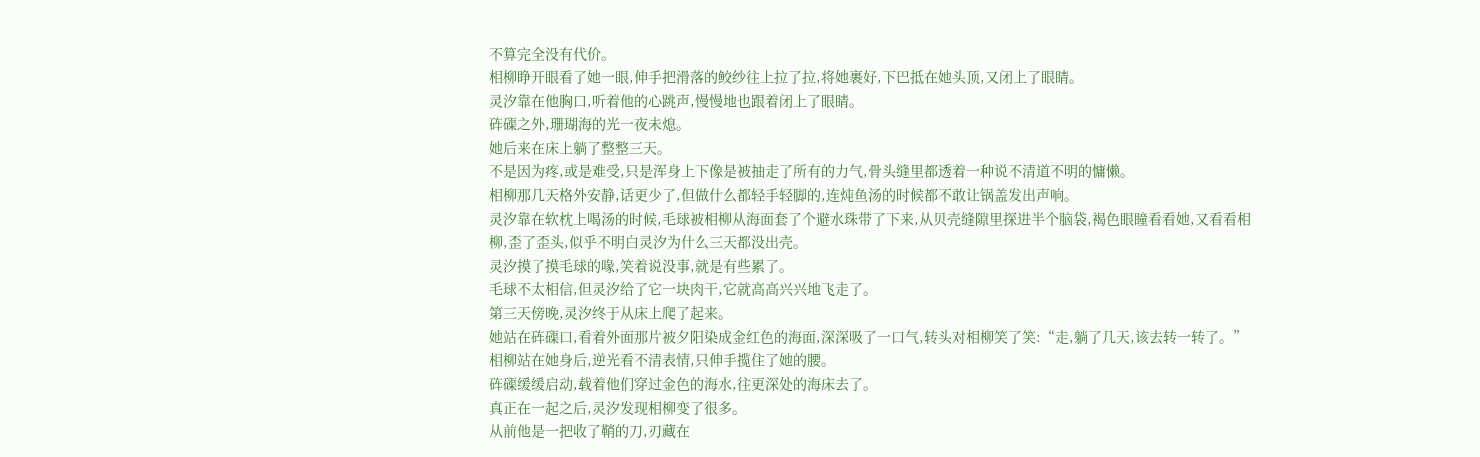不算完全没有代价。
相柳睁开眼看了她一眼,伸手把滑落的鲛纱往上拉了拉,将她裹好,下巴抵在她头顶,又闭上了眼睛。
灵汐靠在他胸口,听着他的心跳声,慢慢地也跟着闭上了眼睛。
砗磲之外,珊瑚海的光一夜未熄。
她后来在床上躺了整整三天。
不是因为疼,或是难受,只是浑身上下像是被抽走了所有的力气,骨头缝里都透着一种说不清道不明的慵懒。
相柳那几天格外安静,话更少了,但做什么都轻手轻脚的,连炖鱼汤的时候都不敢让锅盖发出声响。
灵汐靠在软枕上喝汤的时候,毛球被相柳从海面套了个避水珠带了下来,从贝壳缝隙里探进半个脑袋,褐色眼瞳看看她,又看看相柳,歪了歪头,似乎不明白灵汐为什么三天都没出壳。
灵汐摸了摸毛球的喙,笑着说没事,就是有些累了。
毛球不太相信,但灵汐给了它一块肉干,它就高高兴兴地飞走了。
第三天傍晚,灵汐终于从床上爬了起来。
她站在砗磲口,看着外面那片被夕阳染成金红色的海面,深深吸了一口气,转头对相柳笑了笑:“走,躺了几天,该去转一转了。”
相柳站在她身后,逆光看不清表情,只伸手揽住了她的腰。
砗磲缓缓启动,载着他们穿过金色的海水,往更深处的海床去了。
真正在一起之后,灵汐发现相柳变了很多。
从前他是一把收了鞘的刀,刃藏在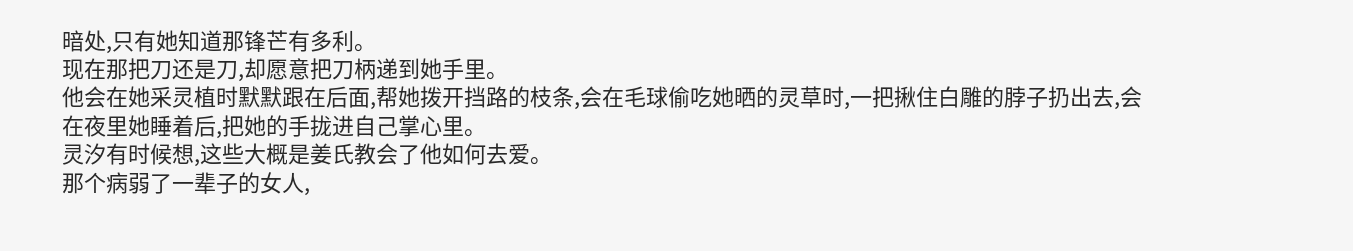暗处,只有她知道那锋芒有多利。
现在那把刀还是刀,却愿意把刀柄递到她手里。
他会在她采灵植时默默跟在后面,帮她拨开挡路的枝条,会在毛球偷吃她晒的灵草时,一把揪住白雕的脖子扔出去,会在夜里她睡着后,把她的手拢进自己掌心里。
灵汐有时候想,这些大概是姜氏教会了他如何去爱。
那个病弱了一辈子的女人,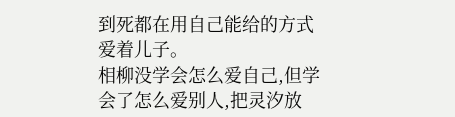到死都在用自己能给的方式爱着儿子。
相柳没学会怎么爱自己,但学会了怎么爱别人,把灵汐放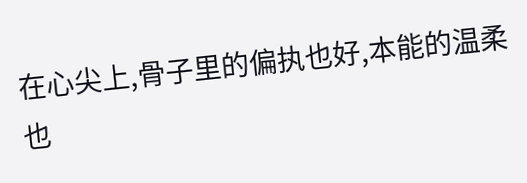在心尖上,骨子里的偏执也好,本能的温柔也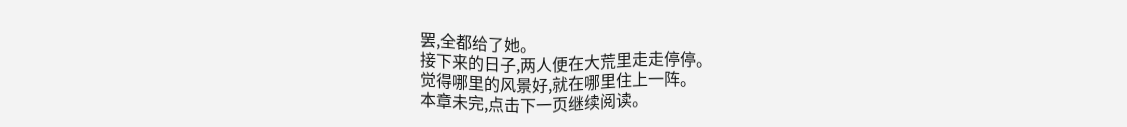罢,全都给了她。
接下来的日子,两人便在大荒里走走停停。
觉得哪里的风景好,就在哪里住上一阵。
本章未完,点击下一页继续阅读。